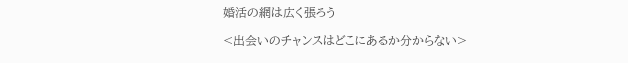婚活の網は広く張ろう

<出会いのチャンスはどこにあるか分からない>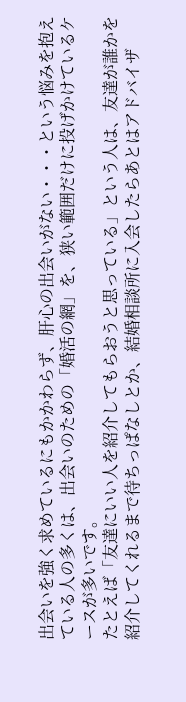出会いを強く求めているにもかかわらず、肝心の出会いがない・・・という悩みを抱えている人の多くは、出会いのための「婚活の網」を、狭い範囲だけに投げかけているケースが多いです。
たとえば「友達にいい人を紹介してもらおうと思っている」という人は、友達が誰かを紹介してくれるまで待ちっぱなしとか、結婚相談所に入会したらあとはアドバイザ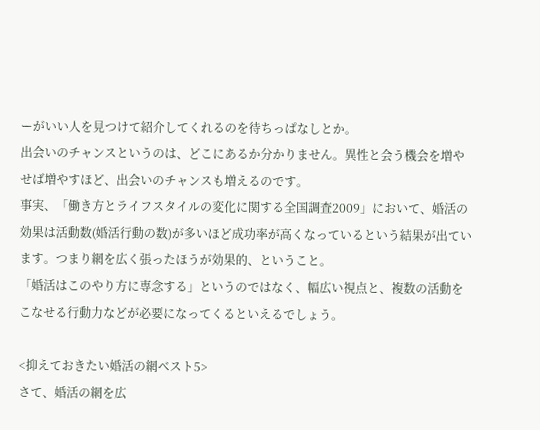ーがいい人を見つけて紹介してくれるのを待ちっぱなしとか。
出会いのチャンスというのは、どこにあるか分かりません。異性と会う機会を増やせば増やすほど、出会いのチャンスも増えるのです。
事実、「働き方とライフスタイルの変化に関する全国調査2009」において、婚活の効果は活動数(婚活行動の数)が多いほど成功率が高くなっているという結果が出ています。つまり網を広く張ったほうが効果的、ということ。
「婚活はこのやり方に専念する」というのではなく、幅広い視点と、複数の活動をこなせる行動力などが必要になってくるといえるでしょう。

<抑えておきたい婚活の網ベスト5>
さて、婚活の網を広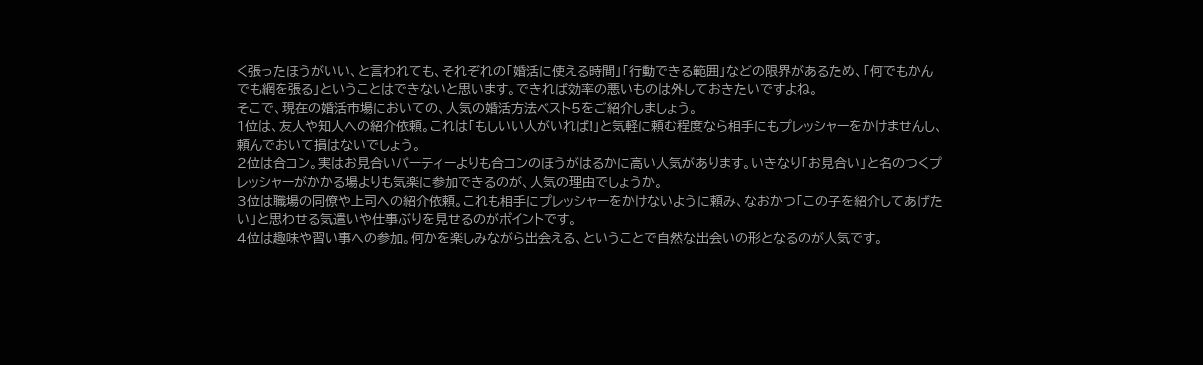く張ったほうがいい、と言われても、それぞれの「婚活に使える時間」「行動できる範囲」などの限界があるため、「何でもかんでも網を張る」ということはできないと思います。できれば効率の悪いものは外しておきたいですよね。
そこで、現在の婚活市場においての、人気の婚活方法ベスト5をご紹介しましょう。
1位は、友人や知人への紹介依頼。これは「もしいい人がいれば!」と気軽に頼む程度なら相手にもプレッシャーをかけませんし、頼んでおいて損はないでしょう。
2位は合コン。実はお見合いパーティーよりも合コンのほうがはるかに高い人気があります。いきなり「お見合い」と名のつくプレッシャーがかかる場よりも気楽に参加できるのが、人気の理由でしょうか。
3位は職場の同僚や上司への紹介依頼。これも相手にプレッシャーをかけないように頼み、なおかつ「この子を紹介してあげたい」と思わせる気遣いや仕事ぶりを見せるのがポイントです。
4位は趣味や習い事への参加。何かを楽しみながら出会える、ということで自然な出会いの形となるのが人気です。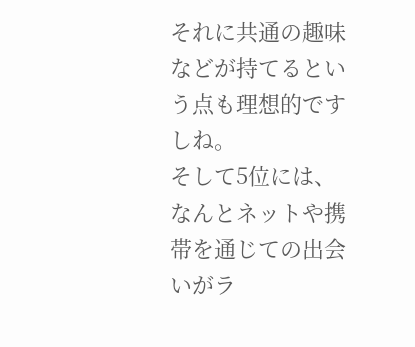それに共通の趣味などが持てるという点も理想的ですしね。
そして5位には、なんとネットや携帯を通じての出会いがラ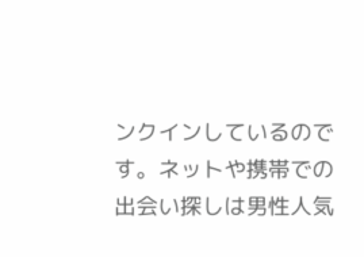ンクインしているのです。ネットや携帯での出会い探しは男性人気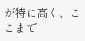が特に高く、ここまで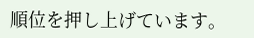順位を押し上げています。